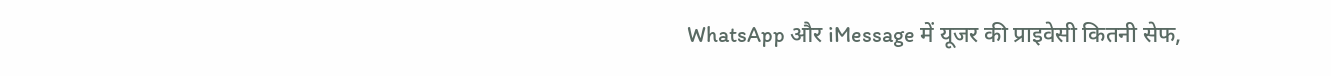WhatsApp और iMessage में यूजर की प्राइवेसी कितनी सेफ,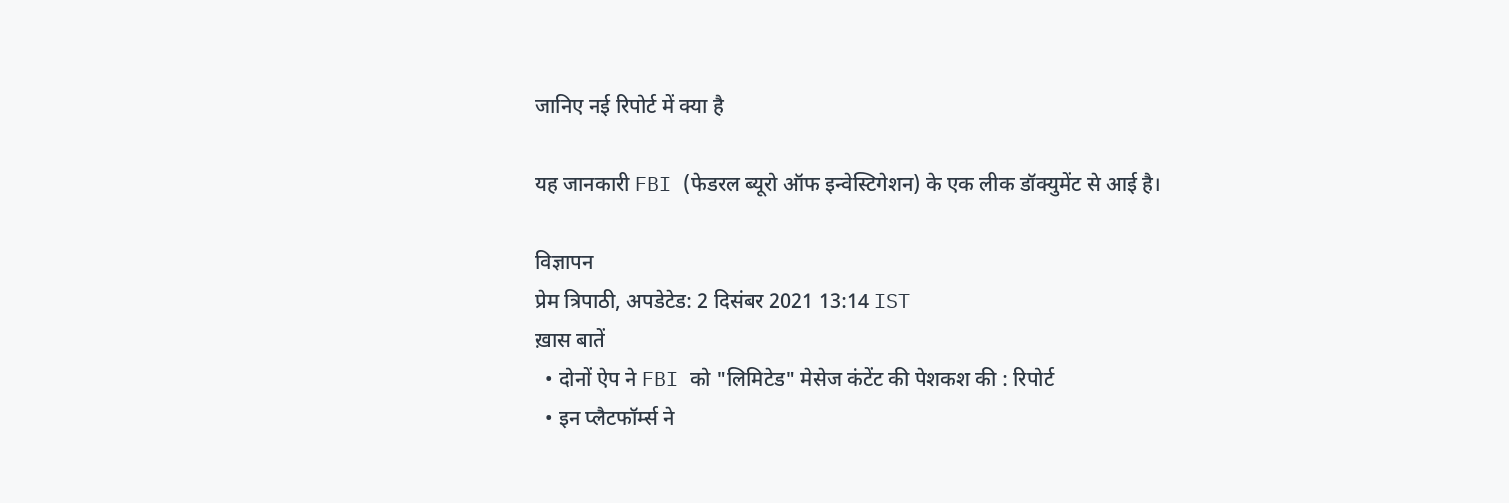जानिए नई रिपोर्ट में क्‍या है

यह जानकारी FBI (फेडरल ब्‍यूरो ऑफ इन्‍वेस्टिगेशन) के एक लीक डॉक्‍युमेंट से आई है।

विज्ञापन
प्रेम त्रिपाठी, अपडेटेड: 2 दिसंबर 2021 13:14 IST
ख़ास बातें
  • दोनों ऐप ने FBI को "लिमिटेड" मेसेज कंटेंट की पेशकश की : रिपोर्ट
  • इन प्लैटफॉर्म्‍स ने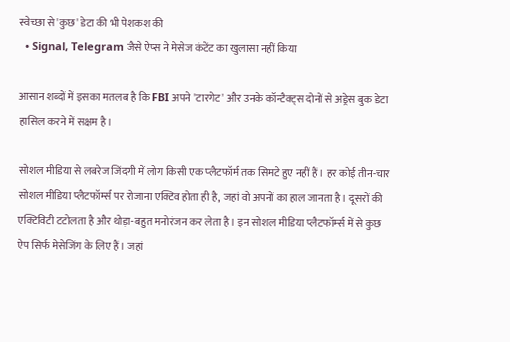स्वेच्छा से 'कुछ' डेटा की भी पेशकश की
  • Signal, Telegram जैसे ऐप्‍स ने मेसेज कंटेंट का खुलासा नहीं किया

आसान शब्‍दों में इसका मतलब है कि FBI अपने 'टारगेट' और उनके कॉन्‍टैक्‍ट्स दोनों से अड्रेस बुक डेटा हासिल करने में सक्षम है।

सोशल मीडिया से लबरेज जिंदगी में लोग किसी एक प्‍लैटफॉर्म तक सिमटे हुए नहीं हैं। हर कोई तीन-चार सोशल मीडिया प्‍लैटफॉर्म्‍स पर रोजाना एक्टिव होता ही है, जहां वो अपनों का हाल जानता है। दूसरों की एक्टिविटी टटोलता है और थोड़ा-बहुत मनोरंजन कर लेता है। इन सोशल मीडिया प्‍लैटफॉर्म्‍स में से कुछ ऐप सिर्फ मेसेजिंग के लिए हैं। जहां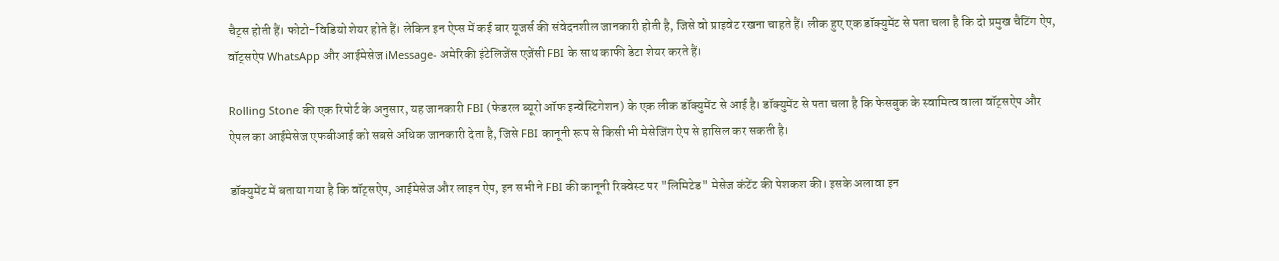चैट्स होती हैं। फोटो-विडियो शेयर होते हैं। लेकिन इन ऐप्‍स में कई बार यूजर्स की संवेदनशील जानकारी होती है, जिसे वो प्राइवेट रखना चाहते हैं। लीक हुए एक डॉक्‍युमेंट से पता चला है कि दो प्रमुख चैटिंग ऐप, वॉट्सऐप WhatsApp और आईमेसेज iMessage- अमेरिकी इंटेलिजेंस एजेंसी FBI के साथ काफी डेटा शेयर करते हैं।

Rolling Stone की एक रिपोर्ट के अनुसार, यह जानकारी FBI (फेडरल ब्‍यूरो ऑफ इन्‍वेस्टिगेशन) के एक लीक डॉक्‍युमेंट से आई है। डॉक्‍युमेंट से पता चला है कि फेसबुक के स्‍वामित्‍व वाला वॉट्सऐप और ऐपल का आईमेसेज एफबीआई को सबसे अधिक जानकारी देता है, जिसे FBI कानूनी रूप से किसी भी मेसेजिंग ऐप से हासिल कर सकती है।

डॉक्‍युमेंट में बताया गया है कि वॉट्सऐप, आईमेसेज और लाइन ऐप, इन सभी ने FBI की कानूनी रिक्‍वेस्‍ट पर "लिमिटेड" मेसेज कंटेंट की पेशकश की। इसके अलावा इन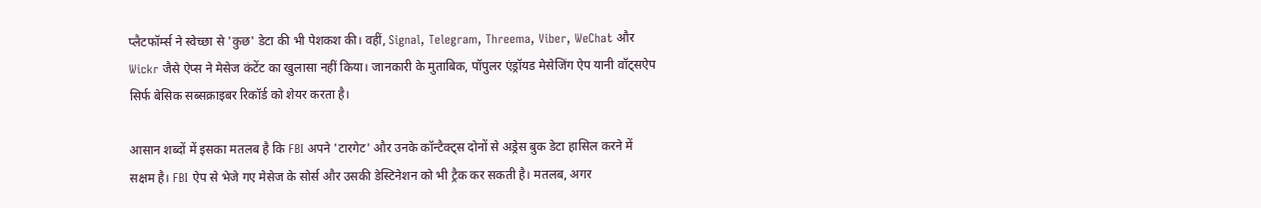प्लैटफॉर्म्‍स ने स्वेच्छा से 'कुछ' डेटा की भी पेशकश की। वहीं, Signal, Telegram, Threema, Viber, WeChat और Wickr जैसे ऐप्‍स ने मेसेज कंटेंट का खुलासा नहीं किया। जानकारी के मुताबिक, पॉपुलर एंड्रॉयड मेसेजिंग ऐप यानी वॉट्सऐप सिर्फ बेसिक सब्‍सक्राइबर रिकॉर्ड को शेयर करता है।

आसान शब्‍दों में इसका मतलब है कि FBI अपने 'टारगेट' और उनके कॉन्‍टैक्‍ट्स दोनों से अड्रेस बुक डेटा हासिल करने में सक्षम है। FBI ऐप से भेजे गए मेसेज के सोर्स और उसकी डेस्टिनेशन को भी ट्रैक कर सकती है। मतलब, अगर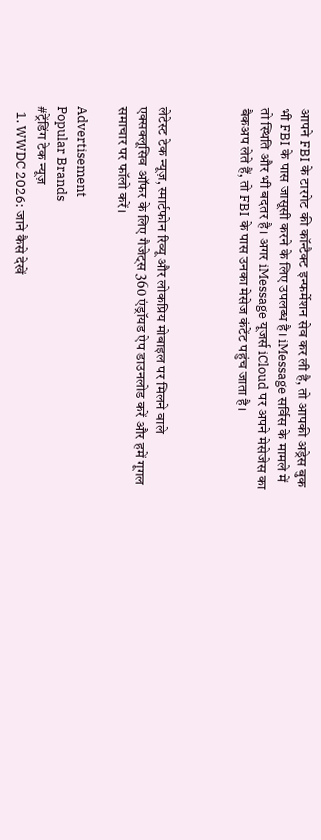आपने FBI के टारगेट की कॉन्‍टैक्‍ट इन्‍फर्मेशन सेव कर ली है, तो आपकी अड्रेस बुक भी FBI के पास जासूसी करने के लिए उपलब्ध है। iMessage सर्विस के मामले में तो स्थिति और भी बदतर है। अगर iMessage यूजर्स iCloud पर अपने मेसेजेस का बैकअप लेते हैं, तो FBI के पास उनका मेसेज कंटेंट पहुंच जाता है।



लेटेस्ट टेक न्यूज़, स्मार्टफोन रिव्यू और लोकप्रिय मोबाइल पर मिलने वाले एक्सक्लूसिव ऑफर के लिए गैजेट्स 360 एंड्रॉयड ऐप डाउनलोड करें और हमें गूगल समाचार पर फॉलो करें।

Advertisement
Popular Brands
#ट्रेंडिंग टेक न्यूज़
  1. WWDC 2026: जाने कैसे देखें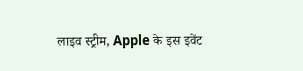लाइव स्ट्रीम, Apple के इस इवेंट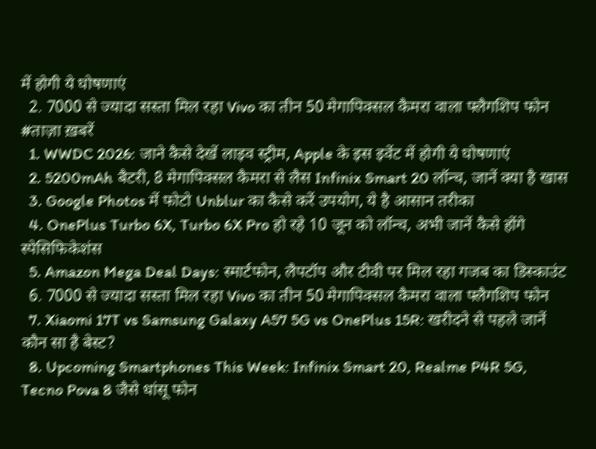में होगी ये घोषणाएं
  2. 7000 से ज्यादा सस्ता मिल रहा Vivo का तीन 50 मेगापिक्सल कैमरा वाला फ्लैगशिप फोन
#ताज़ा ख़बरें
  1. WWDC 2026: जाने कैसे देखें लाइव स्ट्रीम, Apple के इस इवेंट में होगी ये घोषणाएं
  2. 5200mAh बैटरी, 8 मेगापिक्सल कैमरा से लैस Infinix Smart 20 लॉन्च, जानें क्या है खास
  3. Google Photos में फोटो Unblur का कैसे करें उपयोग, ये है आसान तरीका
  4. OnePlus Turbo 6X, Turbo 6X Pro हो रहे 10 जून को लॉन्च, अभी जानें कैसे होंगे स्पेसिफिकेशंस
  5. Amazon Mega Deal Days: स्मार्टफोन, लैपटॉप और टीवी पर मिल रहा गजब का डिस्काउंट
  6. 7000 से ज्यादा सस्ता मिल रहा Vivo का तीन 50 मेगापिक्सल कैमरा वाला फ्लैगशिप फोन
  7. Xiaomi 17T vs Samsung Galaxy A57 5G vs OnePlus 15R: खरीदने से पहले जानें कौन सा है बेस्ट?
  8. Upcoming Smartphones This Week: Infinix Smart 20, Realme P4R 5G, Tecno Pova 8 जैसे धांसू फोन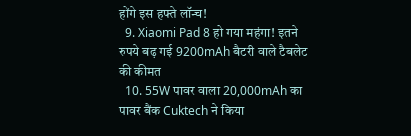होंगे इस हफ्ते लॉन्च!
  9. Xiaomi Pad 8 हो गया महंगा! इतने रुपये बढ़ गई 9200mAh बैटरी वाले टैबलेट की कीमत
  10. 55W पावर वाला 20,000mAh का पावर बैंक Cuktech ने किया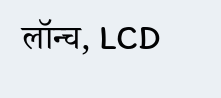लॉन्च, LCD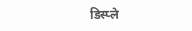डिस्प्ले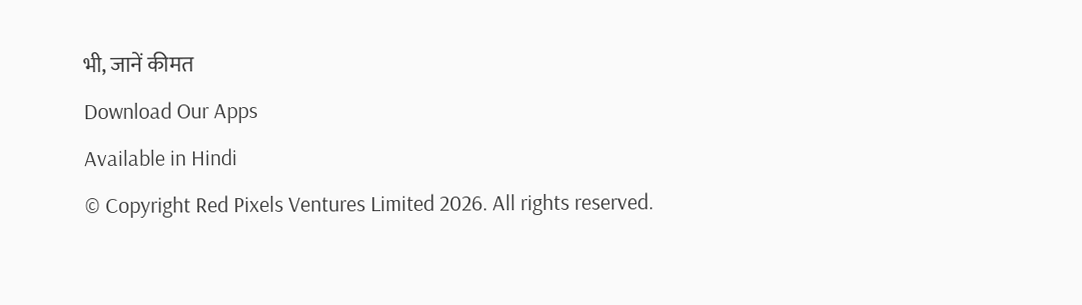भी, जानें कीमत
Download Our Apps
Available in Hindi
© Copyright Red Pixels Ventures Limited 2026. All rights reserved.